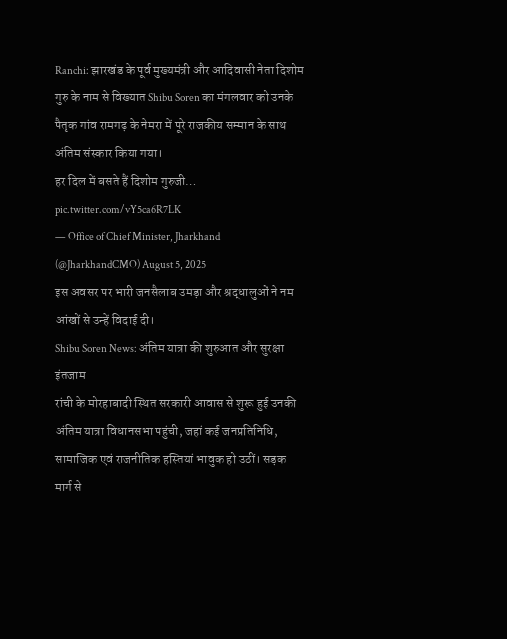Ranchi: झारखंड के पूर्व मुख्यमंत्री और आदिवासी नेता दिशोम गुरु के नाम से विख्यात Shibu Soren का मंगलवार को उनके पैतृक गांव रामगढ़ के नेमरा में पूरे राजकीय सम्मान के साथ अंतिम संस्कार किया गया।
हर दिल में बसते हैं दिशोम गुरुजी… pic.twitter.com/vY5ca6R7LK
— Office of Chief Minister, Jharkhand (@JharkhandCMO) August 5, 2025
इस अवसर पर भारी जनसैलाब उमड़ा और श्रद्धालुओं ने नम आंखों से उन्हें विदाई दी।
Shibu Soren News: अंतिम यात्रा की शुरुआत और सुरक्षा इंतजाम
रांची के मोरहाबादी स्थित सरकारी आवास से शुरू हुई उनकी अंतिम यात्रा विधानसभा पहुंची, जहां कई जनप्रतिनिधि, सामाजिक एवं राजनीतिक हस्तियां भावुक हो उठीं। सड़क मार्ग से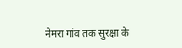नेमरा गांव तक सुरक्षा के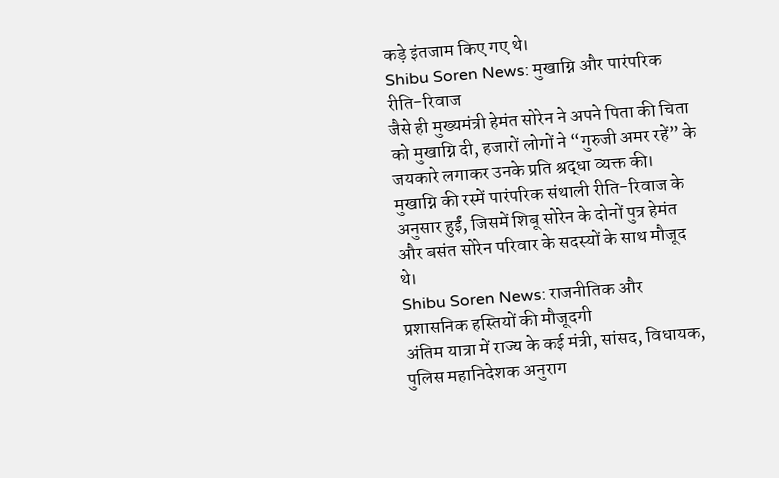कड़े इंतजाम किए गए थे।
Shibu Soren News: मुखाग्नि और पारंपरिक रीति-रिवाज
जैसे ही मुख्यमंत्री हेमंत सोरेन ने अपने पिता की चिता को मुखाग्नि दी, हजारों लोगों ने “गुरुजी अमर रहें” के जयकारे लगाकर उनके प्रति श्रद्धा व्यक्त की। मुखाग्नि की रस्में पारंपरिक संथाली रीति-रिवाज के अनुसार हुईं, जिसमें शिबू सोरेन के दोनों पुत्र हेमंत और बसंत सोरेन परिवार के सदस्यों के साथ मौजूद थे।
Shibu Soren News: राजनीतिक और प्रशासनिक हस्तियों की मौजूदगी
अंतिम यात्रा में राज्य के कई मंत्री, सांसद, विधायक, पुलिस महानिदेशक अनुराग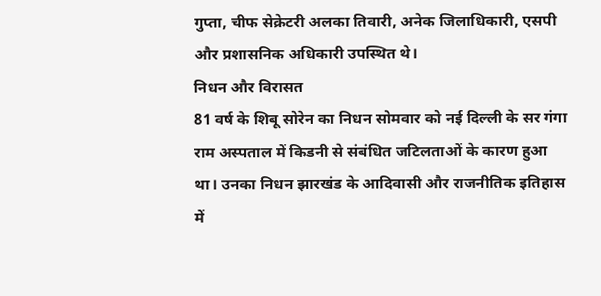गुप्ता, चीफ सेक्रेटरी अलका तिवारी, अनेक जिलाधिकारी, एसपी और प्रशासनिक अधिकारी उपस्थित थे।
निधन और विरासत
81 वर्ष के शिबू सोरेन का निधन सोमवार को नई दिल्ली के सर गंगा राम अस्पताल में किडनी से संबंधित जटिलताओं के कारण हुआ था। उनका निधन झारखंड के आदिवासी और राजनीतिक इतिहास में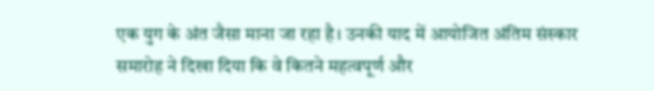एक युग के अंत जैसा माना जा रहा है। उनकी याद में आयोजित अंतिम संस्कार समारोह ने दिखा दिया कि वे कितने महत्वपूर्ण और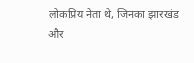लोकप्रिय नेता थे, जिनका झारखंड और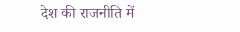देश की राजनीति में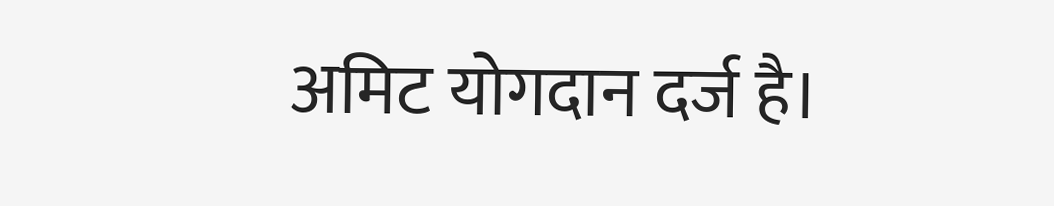अमिट योगदान दर्ज है।